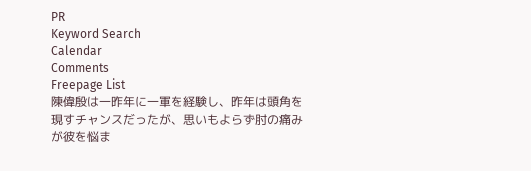PR
Keyword Search
Calendar
Comments
Freepage List
陳偉殷は一昨年に一軍を経験し、昨年は頭角を現すチャンスだったが、思いもよらず肘の痛みが彼を悩ま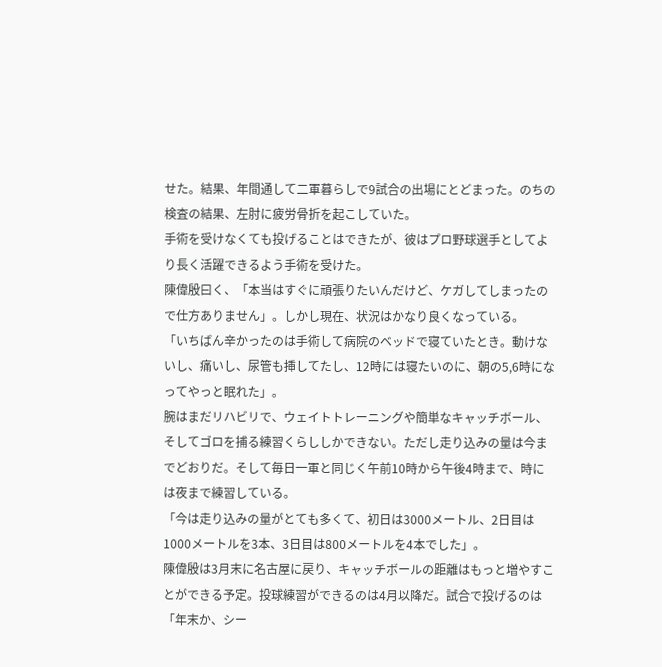せた。結果、年間通して二軍暮らしで9試合の出場にとどまった。のちの検査の結果、左肘に疲労骨折を起こしていた。
手術を受けなくても投げることはできたが、彼はプロ野球選手としてより長く活躍できるよう手術を受けた。
陳偉殷曰く、「本当はすぐに頑張りたいんだけど、ケガしてしまったので仕方ありません」。しかし現在、状況はかなり良くなっている。
「いちばん辛かったのは手術して病院のベッドで寝ていたとき。動けないし、痛いし、尿管も挿してたし、12時には寝たいのに、朝の5,6時になってやっと眠れた」。
腕はまだリハビリで、ウェイトトレーニングや簡単なキャッチボール、そしてゴロを捕る練習くらししかできない。ただし走り込みの量は今までどおりだ。そして毎日一軍と同じく午前10時から午後4時まで、時には夜まで練習している。
「今は走り込みの量がとても多くて、初日は3000メートル、2日目は1000メートルを3本、3日目は800メートルを4本でした」。
陳偉殷は3月末に名古屋に戻り、キャッチボールの距離はもっと増やすことができる予定。投球練習ができるのは4月以降だ。試合で投げるのは「年末か、シー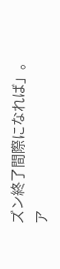ズン終了間際になれば」。
ア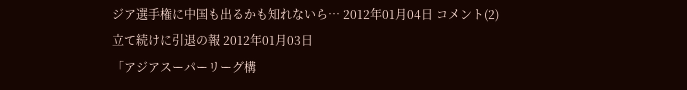ジア選手権に中国も出るかも知れないら… 2012年01月04日 コメント(2)
立て続けに引退の報 2012年01月03日
「アジアスーパーリーグ構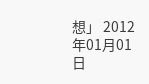想」 2012年01月01日